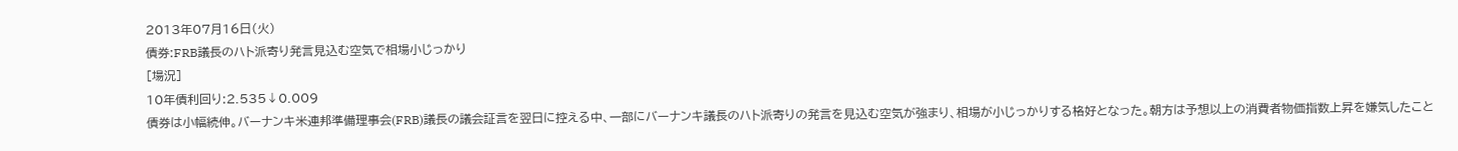2013年07月16日(火)
債券:FRB議長のハト派寄り発言見込む空気で相場小じっかり
[場況]
10年債利回り:2.535↓0.009
債券は小幅続伸。バーナンキ米連邦準備理事会(FRB)議長の議会証言を翌日に控える中、一部にバーナンキ議長のハト派寄りの発言を見込む空気が強まり、相場が小じっかりする格好となった。朝方は予想以上の消費者物価指数上昇を嫌気したこと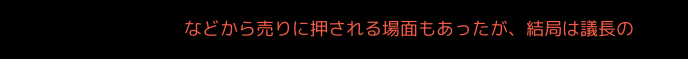などから売りに押される場面もあったが、結局は議長の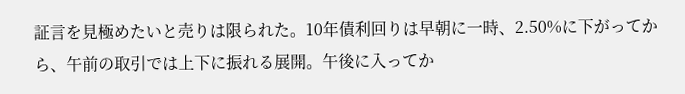証言を見極めたいと売りは限られた。10年債利回りは早朝に一時、2.50%に下がってから、午前の取引では上下に振れる展開。午後に入ってか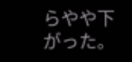らやや下がった。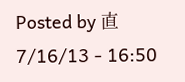Posted by 直 7/16/13 - 16:50